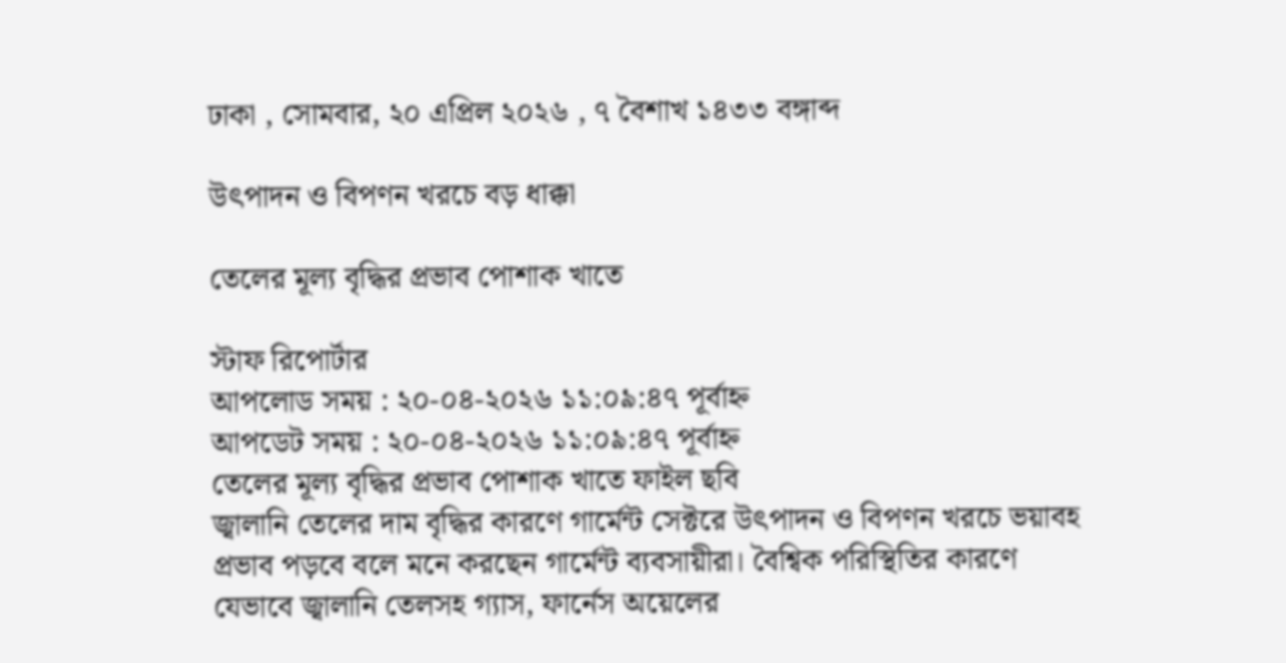ঢাকা , সোমবার, ২০ এপ্রিল ২০২৬ , ৭ বৈশাখ ১৪৩৩ বঙ্গাব্দ

উৎপাদন ও বিপণন খরচে বড় ধাক্কা

তেলের মূল্য বৃদ্ধির প্রভাব পোশাক খাতে

স্টাফ রিপোর্টার
আপলোড সময় : ২০-০৪-২০২৬ ১১:০৯:৪৭ পূর্বাহ্ন
আপডেট সময় : ২০-০৪-২০২৬ ১১:০৯:৪৭ পূর্বাহ্ন
তেলের মূল্য বৃদ্ধির প্রভাব পোশাক খাতে ফাইল ছবি
জ্বালানি তেলের দাম বৃদ্ধির কারণে গার্মেন্ট সেক্টরে উৎপাদন ও বিপণন খরচে ভয়াবহ প্রভাব পড়বে বলে মনে করছেন গার্মেন্ট ব্যবসায়ীরা। বৈশ্বিক পরিস্থিতির কারণে যেভাবে জ্বালানি তেলসহ গ্যাস, ফার্নেস অয়েলের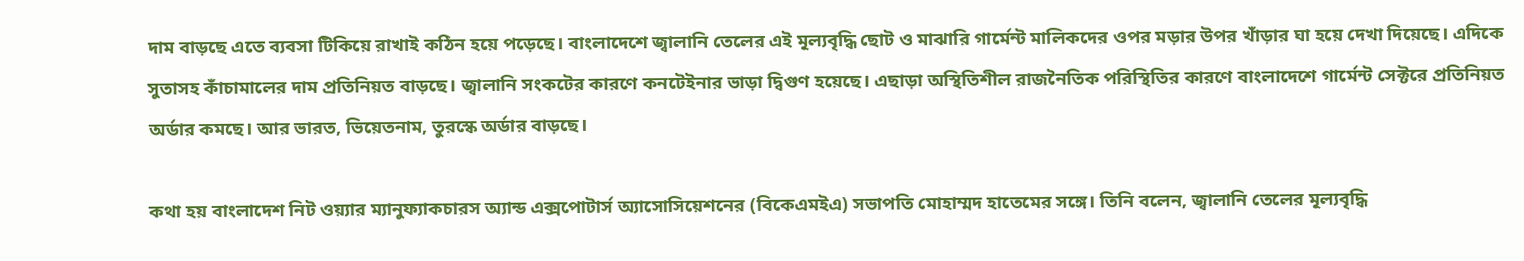দাম বাড়ছে এতে ব্যবসা টিকিয়ে রাখাই কঠিন হয়ে পড়েছে। বাংলাদেশে জ্বালানি তেলের এই মূল্যবৃদ্ধি ছোট ও মাঝারি গার্মেন্ট মালিকদের ওপর মড়ার উপর খাঁড়ার ঘা হয়ে দেখা দিয়েছে। এদিকে সুতাসহ কাঁচামালের দাম প্রতিনিয়ত বাড়ছে। জ্বালানি সংকটের কারণে কনটেইনার ভাড়া দ্বিগুণ হয়েছে। এছাড়া অস্থিতিশীল রাজনৈতিক পরিস্থিতির কারণে বাংলাদেশে গার্মেন্ট সেক্টরে প্রতিনিয়ত অর্ডার কমছে। আর ভারত, ভিয়েতনাম, তুরস্কে অর্ডার বাড়ছে।

কথা হয় বাংলাদেশ নিট ওয়্যার ম্যানুফ্যাকচারস অ্যান্ড এক্সপোটার্স অ্যাসোসিয়েশনের (বিকেএমইএ) সভাপতি মোহাম্মদ হাতেমের সঙ্গে। তিনি বলেন, জ্বালানি তেলের মূল্যবৃদ্ধি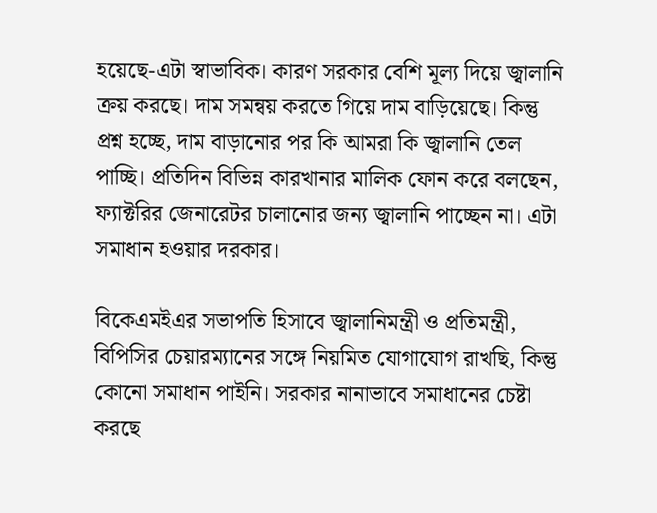হয়েছে-এটা স্বাভাবিক। কারণ সরকার বেশি মূল্য দিয়ে জ্বালানি ক্রয় করছে। দাম সমন্বয় করতে গিয়ে দাম বাড়িয়েছে। কিন্তু প্রশ্ন হচ্ছে, দাম বাড়ানোর পর কি আমরা কি জ্বালানি তেল পাচ্ছি। প্রতিদিন বিভিন্ন কারখানার মালিক ফোন করে বলছেন, ফ্যাক্টরির জেনারেটর চালানোর জন্য জ্বালানি পাচ্ছেন না। এটা সমাধান হওয়ার দরকার।

বিকেএমইএর সভাপতি হিসাবে জ্বালানিমন্ত্রী ও প্রতিমন্ত্রী, বিপিসির চেয়ারম্যানের সঙ্গে নিয়মিত যোগাযোগ রাখছি, কিন্তু কোনো সমাধান পাইনি। সরকার নানাভাবে সমাধানের চেষ্টা করছে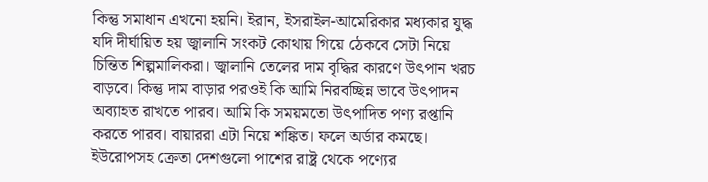কিন্তু সমাধান এখনো হয়নি। ইরান, ইসরাইল-আমেরিকার মধ্যকার যুদ্ধ যদি দীর্ঘায়িত হয় জ্বালানি সংকট কোথায় গিয়ে ঠেকবে সেটা নিয়ে চিন্তিত শিল্পমালিকরা। জ্বালানি তেলের দাম বৃদ্ধির কারণে উৎপান খরচ বাড়বে। কিন্তু দাম বাড়ার পরওই কি আমি নিরবচ্ছিন্ন ভাবে উৎপাদন অব্যাহত রাখতে পারব। আমি কি সময়মতো উৎপাদিত পণ্য রপ্তানি করতে পারব। বায়াররা এটা নিয়ে শঙ্কিত। ফলে অর্ডার কমছে। ইউরোপসহ ক্রেতা দেশগুলো পাশের রাষ্ট্র থেকে পণ্যের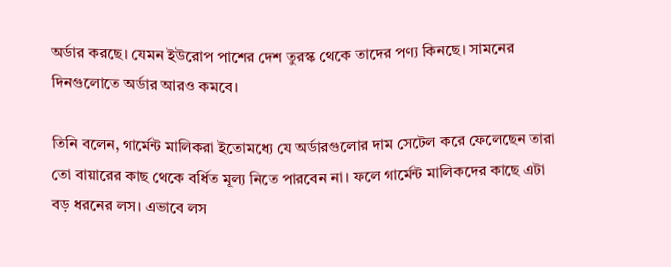অর্ডার করছে। যেমন ইউরোপ পাশের দেশ তুরস্ক থেকে তাদের পণ্য কিনছে। সামনের দিনগুলোতে অর্ডার আরও কমবে।

তিনি বলেন, গার্মেন্ট মালিকরা ইতোমধ্যে যে অর্ডারগুলোর দাম সেটেল করে ফেলেছেন তারা তো বায়ারের কাছ থেকে বর্ধিত মূল্য নিতে পারবেন না। ফলে গার্মেন্ট মালিকদের কাছে এটা বড় ধরনের লস। এভাবে লস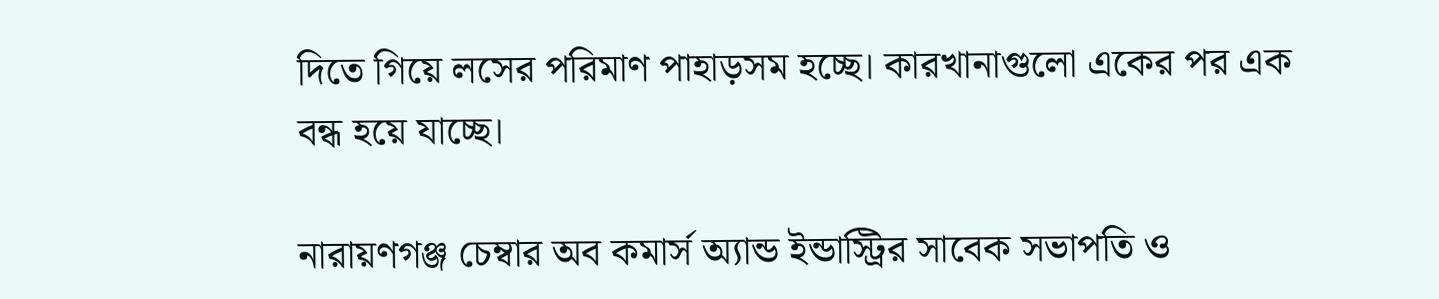দিতে গিয়ে লসের পরিমাণ পাহাড়সম হচ্ছে। কারখানাগুলো একের পর এক বন্ধ হয়ে যাচ্ছে।

নারায়ণগঞ্জ চেম্বার অব কমার্স অ্যান্ড ইন্ডাস্ট্রির সাবেক সভাপতি ও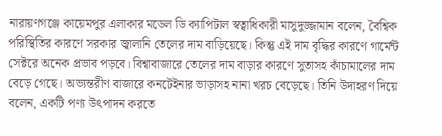নারায়ণগঞ্জে কায়েমপুর এলাকার মডেল ডি ক্যাপিটাল স্বত্বাধিকারী মাসুদুজ্জামান বলেন, বৈশ্বিক পরিস্থিতির কারণে সরকার জ্বালানি তেলের দাম বাড়িয়েছে। কিন্তু এই দাম বৃদ্ধির কারণে গার্মেন্ট সেক্টরে অনেক প্রভাব পড়বে। বিশ্বাবাজারে তেলের দাম বাড়ার কারণে সুতাসহ কাঁচামালের দাম বেড়ে গেছে। অভ্যন্তরীণ বাজারে কনটেইনার ভাড়াসহ নানা খরচ বেড়েছে। তিনি উদাহরণ দিয়ে বলেন, একটি পণ্য উৎপাদন করতে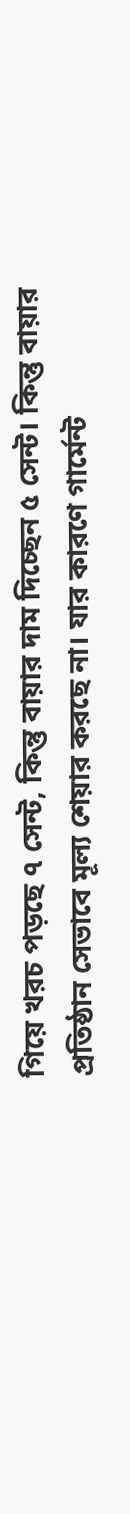গিয়ে খরচ পড়ছে ৭ সেন্ট, কিন্তু বায়ার দাম দিচ্ছেন ৫ সেন্ট। কিন্তু বায়ার প্রতিষ্ঠান সেভাবে মূল্য শেয়ার করছে না। যার কারণে গার্মেন্ট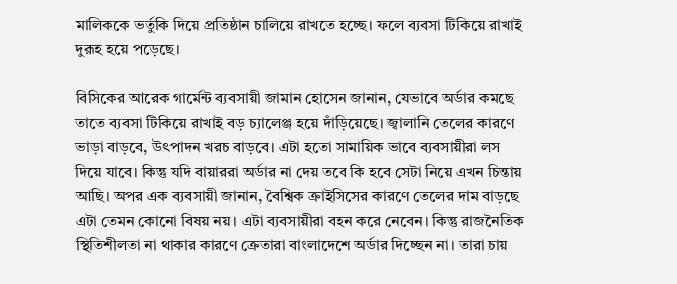মালিককে ভর্তুকি দিয়ে প্রতিষ্ঠান চালিয়ে রাখতে হচ্ছে। ফলে ব্যবসা টিকিয়ে রাখাই দুরূহ হয়ে পড়েছে।

বিসিকের আরেক গার্মেন্ট ব্যবসায়ী জামান হোসেন জানান, যেভাবে অর্ডার কমছে তাতে ব্যবসা টিকিয়ে রাখাই বড় চ্যালেঞ্জ হয়ে দাঁড়িয়েছে। জ্বালানি তেলের কারণে ভাড়া বাড়বে, উৎপাদন খরচ বাড়বে। এটা হতো সামায়িক ভাবে ব্যবসায়ীরা লস দিয়ে যাবে। কিন্তু যদি বায়াররা অর্ডার না দেয় তবে কি হবে সেটা নিয়ে এখন চিন্তায় আছি। অপর এক ব্যবসায়ী জানান, বৈশ্বিক ক্রাইসিসের কারণে তেলের দাম বাড়ছে এটা তেমন কোনো বিষয় নয়। এটা ব্যবসায়ীরা বহন করে নেবেন। কিন্তু রাজনৈতিক স্থিতিশীলতা না থাকার কারণে ক্রেতারা বাংলাদেশে অর্ডার দিচ্ছেন না। তারা চায়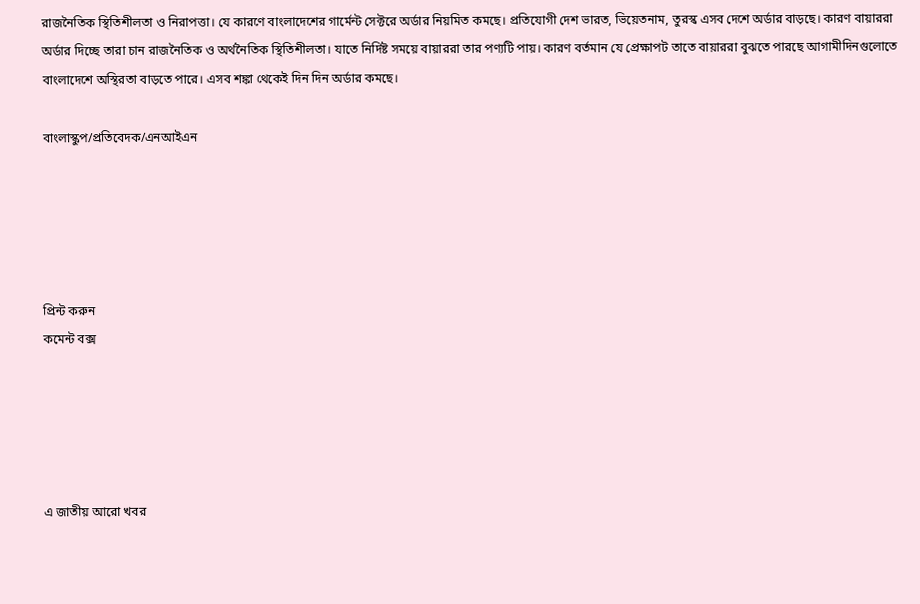রাজনৈতিক স্থিতিশীলতা ও নিরাপত্তা। যে কারণে বাংলাদেশের গার্মেন্ট সেক্টরে অর্ডার নিয়মিত কমছে। প্রতিযোগী দেশ ভারত, ভিয়েতনাম, তুরস্ক এসব দেশে অর্ডার বাড়ছে। কারণ বায়াররা অর্ডার দিচ্ছে তারা চান রাজনৈতিক ও অর্থনৈতিক স্থিতিশীলতা। যাতে নির্দিষ্ট সময়ে বায়াররা তার পণ্যটি পায়। কারণ বর্তমান যে প্রেক্ষাপট তাতে বায়াররা বুঝতে পারছে আগামীদিনগুলোতে বাংলাদেশে অস্থিরতা বাড়তে পারে। এসব শঙ্কা থেকেই দিন দিন অর্ডার কমছে।

বাংলাস্কুপ/প্রতিবেদক/এনআইএন





প্রিন্ট করুন
কমেন্ট বক্স





এ জাতীয় আরো খবর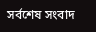সর্বশেষ সংবাদ